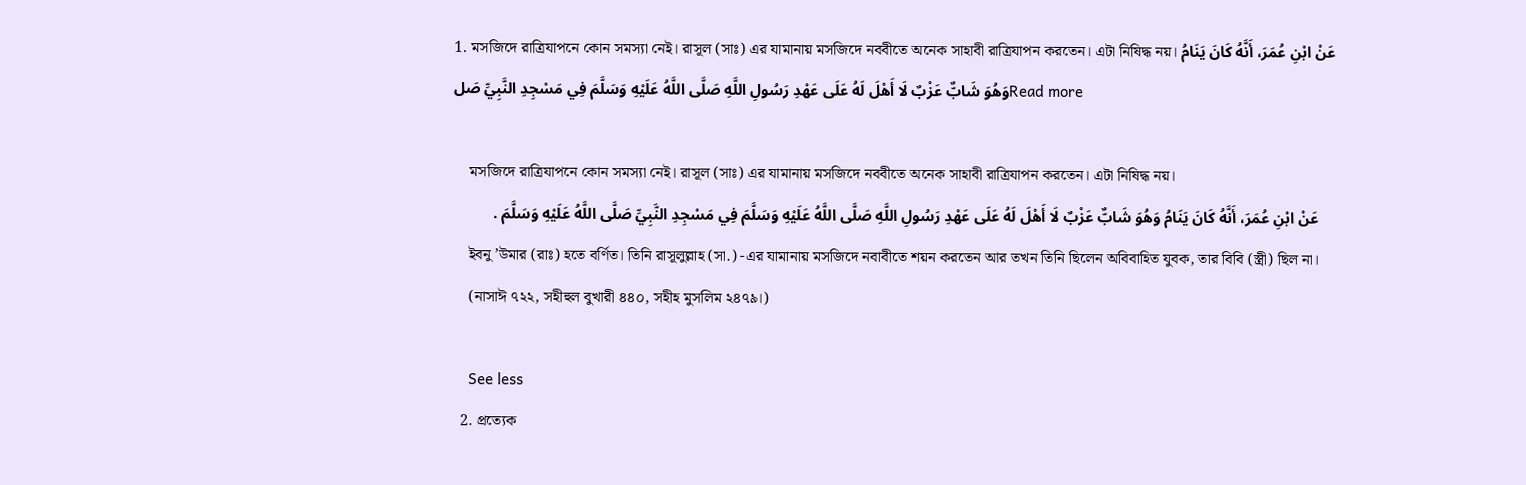1. মসজিদে রাত্রিযাপনে কোন সমস্যা নেই। রাসূল (সাঃ) এর যামানায় মসজিদে নববীতে অনেক সাহাবী রাত্রিযাপন করতেন। এটা নিষিদ্ধ নয়। عَنْ ابْنِ عُمَرَ، أَنَّهُ كَانَ يَنَامُ وَهُوَ شَابٌّ عَزْبٌ لَا أَهْلَ لَهُ عَلَى عَهْدِ رَسُولِ اللَّهِ صَلَّى اللَّهُ عَلَيْهِ وَسَلَّمَ فِي مَسْجِدِ النَّبِيِّ صَلRead more

    মসজিদে রাত্রিযাপনে কোন সমস্যা নেই। রাসূল (সাঃ) এর যামানায় মসজিদে নববীতে অনেক সাহাবী রাত্রিযাপন করতেন। এটা নিষিদ্ধ নয়।
    عَنْ ابْنِ عُمَرَ، أَنَّهُ كَانَ يَنَامُ وَهُوَ شَابٌّ عَزْبٌ لَا أَهْلَ لَهُ عَلَى عَهْدِ رَسُولِ اللَّهِ صَلَّى اللَّهُ عَلَيْهِ وَسَلَّمَ فِي مَسْجِدِ النَّبِيِّ صَلَّى اللَّهُ عَلَيْهِ وَسَلَّمَ .
    ইবনু ’উমার (রাঃ) হতে বর্ণিত। তিনি রাসূলুল্লাহ (সা.) -এর যামানায় মসজিদে নবাবীতে শয়ন করতেন আর তখন তিনি ছিলেন অবিবাহিত যুবক, তার বিবি (স্ত্রী) ছিল না।
    (নাসাঈ ৭২২, সহীহুল বুখারী ৪৪০, সহীহ মুসলিম ২৪৭৯।)

    See less
  2. প্রত্যেক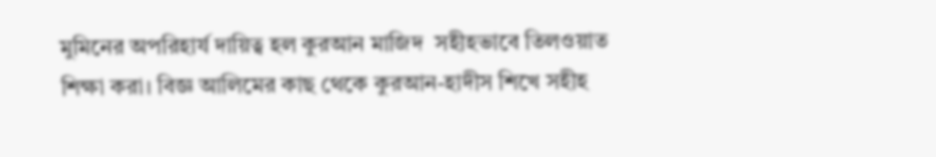মুমিনের অপরিহার্য দায়িত্ব হল কুরআন মাজিদ  সহীহভাবে তিলওয়াত শিক্ষা করা। বিজ্ঞ আলিমের কাছ থেকে কুরআন-হাদীস শিখে সহীহ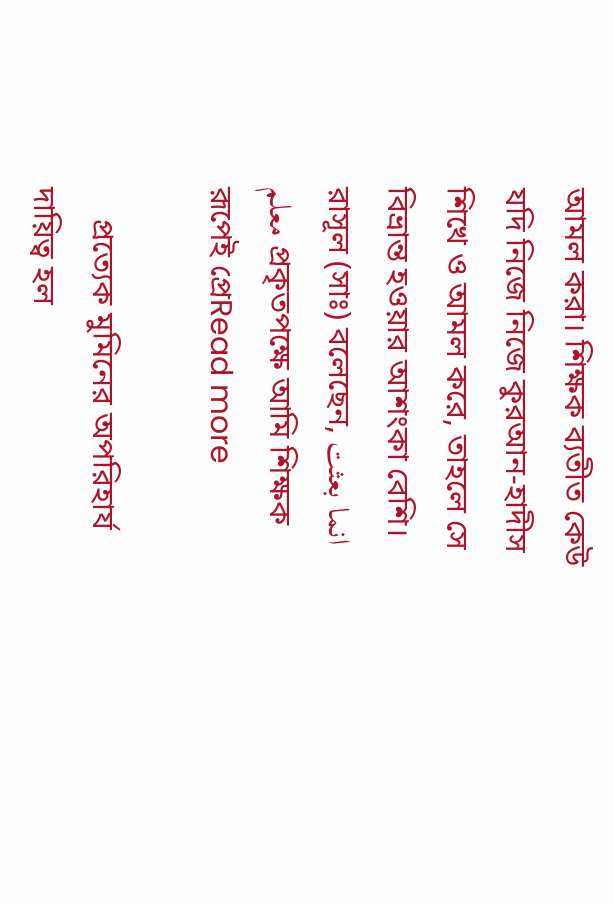আমল করা। শিক্ষক ব্যতীত কেউ যদি নিজে নিজে কুরআন-হাদীস শিখে ও আমল করে, তাহলে সে বিভ্রান্ত হওয়ার আশংকা বেশি। রাসূল (সাঃ) বলেছেন, انما بعثت معلم প্রকৃতপক্ষে আমি শিক্ষক রূপেই প্রেRead more

    প্রত্যেক মুমিনের অপরিহার্য দায়িত্ব হল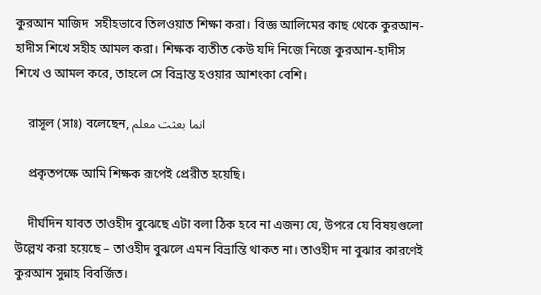কুরআন মাজিদ  সহীহভাবে তিলওয়াত শিক্ষা করা। বিজ্ঞ আলিমের কাছ থেকে কুরআন-হাদীস শিখে সহীহ আমল করা। শিক্ষক ব্যতীত কেউ যদি নিজে নিজে কুরআন-হাদীস শিখে ও আমল করে, তাহলে সে বিভ্রান্ত হওয়ার আশংকা বেশি।

    রাসূল (সাঃ) বলেছেন, انما بعثت معلم

    প্রকৃতপক্ষে আমি শিক্ষক রূপেই প্রেরীত হয়েছি।

    দীর্ঘদিন যাবত তাওহীদ বুঝেছে এটা বলা ঠিক হবে না এজন্য যে, উপরে যে বিষয়গুলো উল্লেখ করা হয়েছে – তাওহীদ বুঝলে এমন বিভ্রান্তি থাকত না। তাওহীদ না বুঝার কারণেই কুরআন সুন্নাহ বিবর্জিত।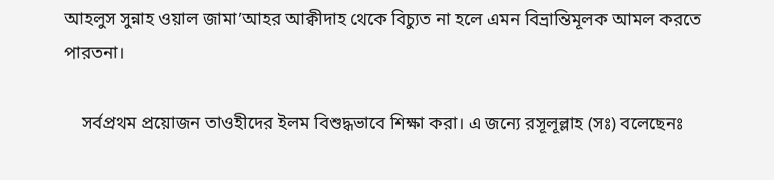আহলুস সুন্নাহ ওয়াল জামা’আহর আক্বীদাহ থেকে বিচ্যুত না হলে এমন বিভ্রান্তিমূলক আমল করতে পারতনা।

    সর্বপ্রথম প্রয়োজন তাওহীদের ইলম বিশুদ্ধভাবে শিক্ষা করা। এ জন্যে রসূলূল্লাহ (সঃ) বলেছেনঃ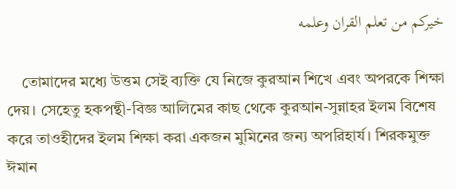خيركم من تعلم القران وعلمه

    তোমাদের মধ্যে উত্তম সেই ব্যক্তি যে নিজে কুরআন শিখে এবং অপরকে শিক্ষা দেয়। সেহেতু হকপন্থী-বিজ্ঞ আলিমের কাছ থেকে কুরআন-সুন্নাহর ইলম বিশেষ করে তাওহীদের ইলম শিক্ষা করা একজন মুমিনের জন্য অপরিহার্য। শিরকমুক্ত ঈমান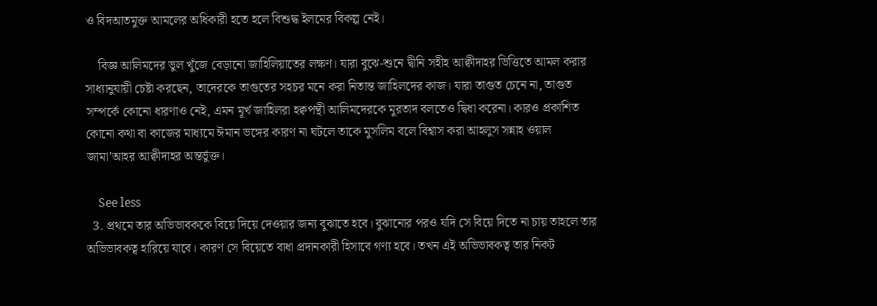ও বিদআতমুক্ত আমলের অধিকারী হতে হলে বিশুদ্ধ ইলমের বিকল্প নেই।

    বিজ্ঞ আলিমদের ভুল খুঁজে বেড়ানো জাহিলিয়াতের লক্ষণ। যারা বুঝে-শুনে দ্বীনি সহীহ আক্বীদাহর ভিত্তিতে আমল করার সাধ্যানুযায়ী চেষ্টা করছেন, তাদেরকে তাগুতের সহচর মনে করা নিতান্ত জাহিলদের কাজ। যারা তাগুত চেনে না, তাগুত সম্পর্কে কোনো ধারণাও নেই, এমন মূর্খ জাহিলরা হক্বপন্থী আলিমদেরকে মুরতাদ বলতেও দ্বিধা করেনা। কারও প্রকাশিত কোনো কথা বা কাজের মাধ্যমে ঈমান ভঙ্গের কারণ না ঘটলে তাকে মুসলিম বলে বিশ্বাস করা আহলুস সন্নাহ ওয়াল জামা’আহর আক্বীদাহর অন্তর্ভুক্ত।

    See less
  3. প্রথমে তার অভিভাবককে বিয়ে দিয়ে দেওয়ার জন্য বুঝাতে হবে। বুঝানোর পরও যদি সে বিয়ে দিতে না চায় তাহলে তার অভিভাবকত্ব হারিয়ে যাবে। কারণ সে বিয়েতে বাধা প্রদানকারী হিসাবে গণ্য হবে। তখন এই অভিভাবকত্ব তার নিকট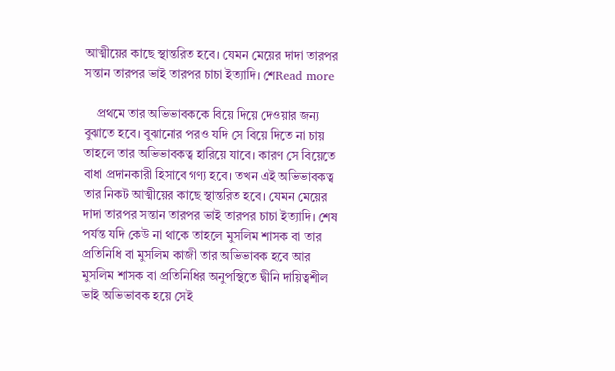আত্মীয়ের কাছে স্থান্তরিত হবে। যেমন মেয়ের দাদা তারপর সন্তান তারপর ভাই তারপর চাচা ইত্যাদি। শেRead more

    প্রথমে তার অভিভাবককে বিয়ে দিয়ে দেওয়ার জন্য বুঝাতে হবে। বুঝানোর পরও যদি সে বিয়ে দিতে না চায় তাহলে তার অভিভাবকত্ব হারিয়ে যাবে। কারণ সে বিয়েতে বাধা প্রদানকারী হিসাবে গণ্য হবে। তখন এই অভিভাবকত্ব তার নিকট আত্মীয়ের কাছে স্থান্তরিত হবে। যেমন মেয়ের দাদা তারপর সন্তান তারপর ভাই তারপর চাচা ইত্যাদি। শেষ পর্যন্ত যদি কেউ না থাকে তাহলে মুসলিম শাসক বা তার প্রতিনিধি বা মুসলিম কাজী তার অভিভাবক হবে আর মুসলিম শাসক বা প্রতিনিধির অনুপস্থিতে দ্বীনি দায়িত্বশীল ভাই অভিভাবক হয়ে সেই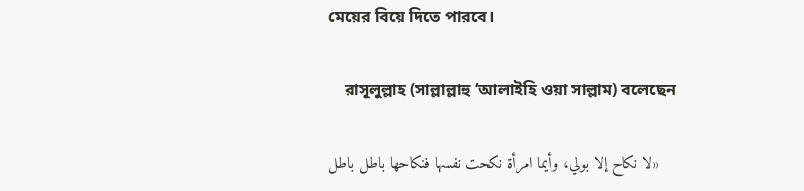মেয়ের বিয়ে দিতে পারবে।

    রাসূলুল্লাহ (সাল্লাল্লাহু ‘আলাইহি ওয়া সাল্লাম) বলেছেন

    «لا نكاح إلا بولي، وأيما امرأة نكحت نفسها فنكاحها باطل باطل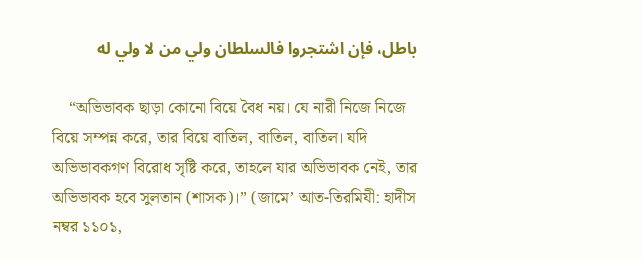باطل، فإن اشتجروا فالسلطان ولي من لا ولي له

    “অভিভাবক ছাড়া কোনো বিয়ে বৈধ নয়। যে নারী নিজে নিজে বিয়ে সম্পন্ন করে, তার বিয়ে বাতিল, বাতিল, বাতিল। যদি অভিভাবকগণ বিরোধ সৃষ্টি করে, তাহলে যার অভিভাবক নেই, তার অভিভাবক হবে সুলতান (শাসক)।” (জামে’ আত-তিরমিযী: হাদীস নম্বর ১১০১,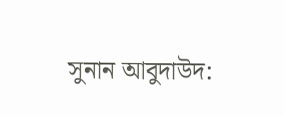সুনান আবুদাউদ: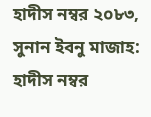হাদীস নম্বর ২০৮৩, সুনান ইবনু মাজাহ: হাদীস নম্বর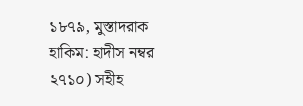১৮৭৯, মুস্তাদরাক হাকিম: হাদীস নম্বর ২৭১০) সহীহ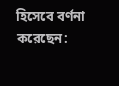হিসেবে বর্ণনা করেছেন: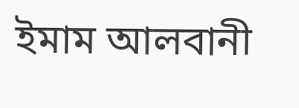ইমাম আলবানী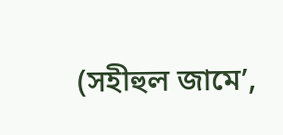(সহীহুল জামে’,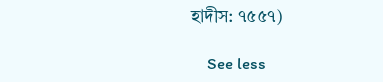হাদীস: ৭৫৫৭)

    See less